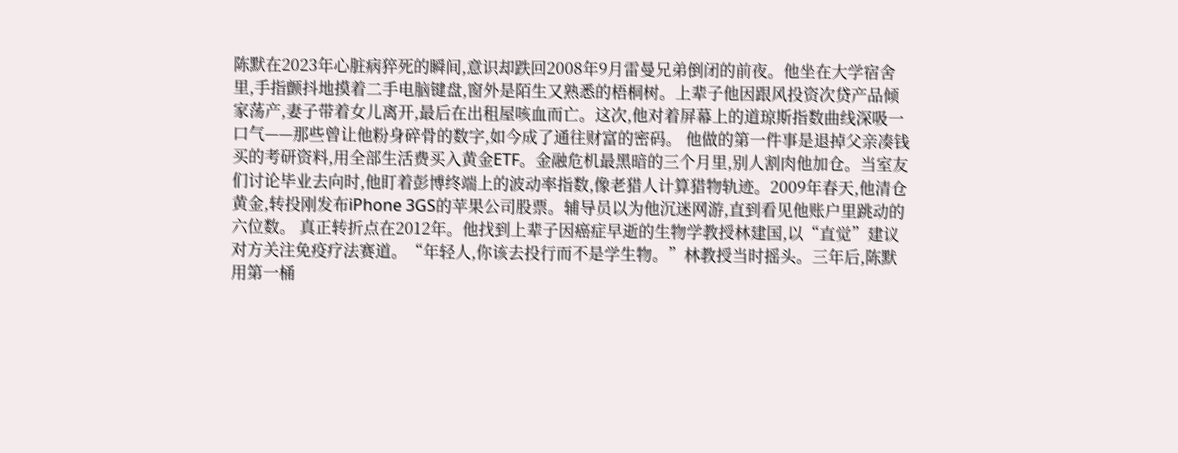陈默在2023年心脏病猝死的瞬间,意识却跌回2008年9月雷曼兄弟倒闭的前夜。他坐在大学宿舍里,手指颤抖地摸着二手电脑键盘,窗外是陌生又熟悉的梧桐树。上辈子他因跟风投资次贷产品倾家荡产,妻子带着女儿离开,最后在出租屋咳血而亡。这次,他对着屏幕上的道琼斯指数曲线深吸一口气——那些曾让他粉身碎骨的数字,如今成了通往财富的密码。 他做的第一件事是退掉父亲凑钱买的考研资料,用全部生活费买入黄金ETF。金融危机最黑暗的三个月里,别人割肉他加仓。当室友们讨论毕业去向时,他盯着彭博终端上的波动率指数,像老猎人计算猎物轨迹。2009年春天,他清仓黄金,转投刚发布iPhone 3GS的苹果公司股票。辅导员以为他沉迷网游,直到看见他账户里跳动的六位数。 真正转折点在2012年。他找到上辈子因癌症早逝的生物学教授林建国,以“直觉”建议对方关注免疫疗法赛道。“年轻人,你该去投行而不是学生物。”林教授当时摇头。三年后,陈默用第一桶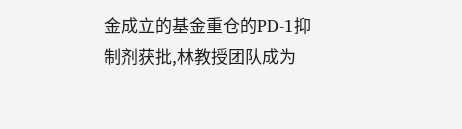金成立的基金重仓的PD-1抑制剂获批,林教授团队成为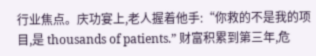行业焦点。庆功宴上,老人握着他手:“你救的不是我的项目,是 thousands of patients.” 财富积累到第三年,危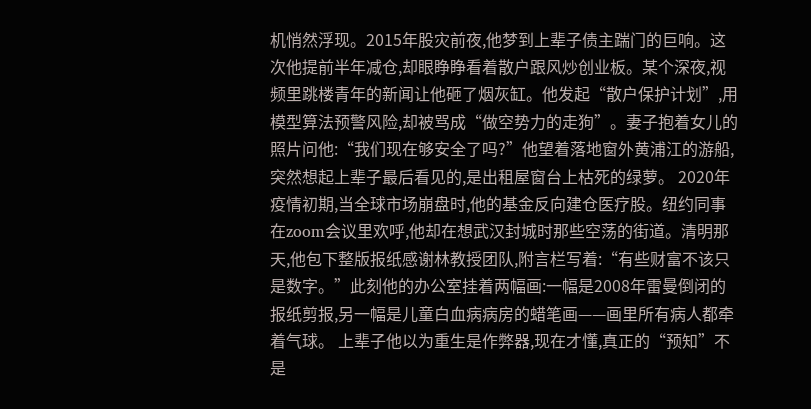机悄然浮现。2015年股灾前夜,他梦到上辈子债主踹门的巨响。这次他提前半年减仓,却眼睁睁看着散户跟风炒创业板。某个深夜,视频里跳楼青年的新闻让他砸了烟灰缸。他发起“散户保护计划”,用模型算法预警风险,却被骂成“做空势力的走狗”。妻子抱着女儿的照片问他:“我们现在够安全了吗?”他望着落地窗外黄浦江的游船,突然想起上辈子最后看见的,是出租屋窗台上枯死的绿萝。 2020年疫情初期,当全球市场崩盘时,他的基金反向建仓医疗股。纽约同事在zoom会议里欢呼,他却在想武汉封城时那些空荡的街道。清明那天,他包下整版报纸感谢林教授团队,附言栏写着:“有些财富不该只是数字。”此刻他的办公室挂着两幅画:一幅是2008年雷曼倒闭的报纸剪报,另一幅是儿童白血病病房的蜡笔画——画里所有病人都牵着气球。 上辈子他以为重生是作弊器,现在才懂,真正的“预知”不是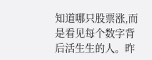知道哪只股票涨,而是看见每个数字背后活生生的人。昨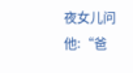夜女儿问他:“爸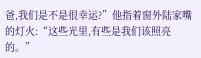爸,我们是不是很幸运?”他指着窗外陆家嘴的灯火:“这些光里,有些是我们该照亮的。”